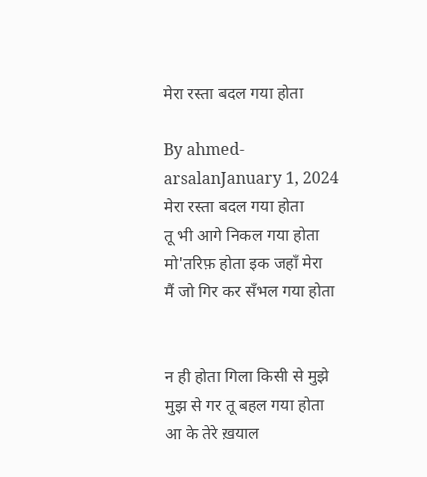मेरा रस्ता बदल गया होता

By ahmed-arsalanJanuary 1, 2024
मेरा रस्ता बदल गया होता
तू भी आगे निकल गया होता
मो'तरिफ़ होता इक जहाँ मेरा
मैं जो गिर कर सँभल गया होता


न ही होता गिला किसी से मुझे
मुझ से गर तू बहल गया होता
आ के तेरे ख़याल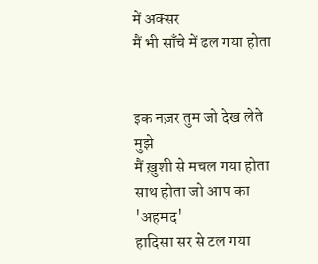में अक्सर
मैं भी साँचे में ढल गया होता


इक नज़र तुम जो देख लेते मुझे
मैं ख़ुशी से मचल गया होता
साथ होता जो आप का 'अहमद'
हादिसा सर से टल गया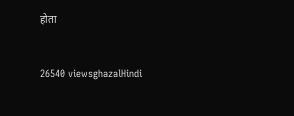होता


26540 viewsghazalHindi